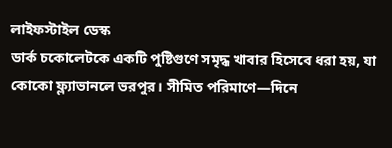লাইফস্টাইল ডেস্ক
ডার্ক চকোলেটকে একটি পুষ্টিগুণে সমৃদ্ধ খাবার হিসেবে ধরা হয়, যা কোকো ফ্ল্যাভানলে ভরপুর। সীমিত পরিমাণে—দিনে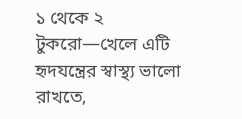১ থেকে ২ টুকরো—খেলে এটি হৃদযন্ত্রের স্বাস্থ্য ভালো রাখতে,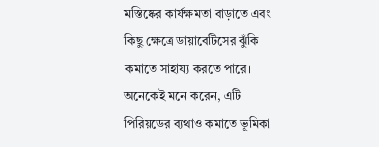মস্তিষ্কের কার্যক্ষমতা বাড়াতে এবং কিছু ক্ষেত্রে ডায়াবেটিসের ঝুঁকি কমাতে সাহায্য করতে পারে। অনেকেই মনে করেন, এটি পিরিয়ডের ব্যথাও কমাতে ভূমিকা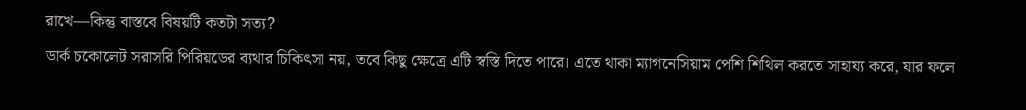রাখে—কিন্তু বাস্তবে বিষয়টি কতটা সত্য?
ডার্ক চকোলেট সরাসরি পিরিয়ডের ব্যথার চিকিৎসা নয়, তবে কিছু ক্ষেত্রে এটি স্বস্তি দিতে পারে। এতে থাকা ম্যাগনেসিয়াম পেশি শিথিল করতে সাহায্য করে, যার ফলে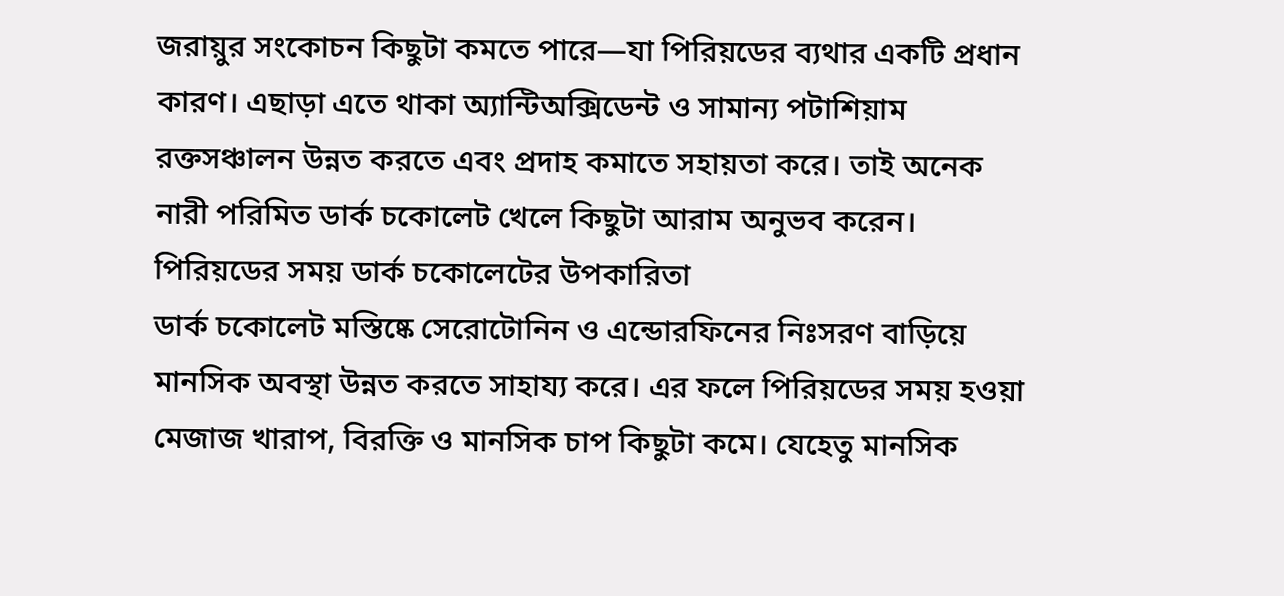জরায়ুর সংকোচন কিছুটা কমতে পারে—যা পিরিয়ডের ব্যথার একটি প্রধান কারণ। এছাড়া এতে থাকা অ্যান্টিঅক্সিডেন্ট ও সামান্য পটাশিয়াম রক্তসঞ্চালন উন্নত করতে এবং প্রদাহ কমাতে সহায়তা করে। তাই অনেক নারী পরিমিত ডার্ক চকোলেট খেলে কিছুটা আরাম অনুভব করেন।
পিরিয়ডের সময় ডার্ক চকোলেটের উপকারিতা
ডার্ক চকোলেট মস্তিষ্কে সেরোটোনিন ও এন্ডোরফিনের নিঃসরণ বাড়িয়ে মানসিক অবস্থা উন্নত করতে সাহায্য করে। এর ফলে পিরিয়ডের সময় হওয়া মেজাজ খারাপ, বিরক্তি ও মানসিক চাপ কিছুটা কমে। যেহেতু মানসিক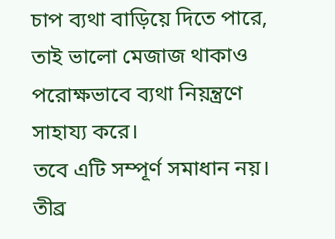চাপ ব্যথা বাড়িয়ে দিতে পারে, তাই ভালো মেজাজ থাকাও পরোক্ষভাবে ব্যথা নিয়ন্ত্রণে সাহায্য করে।
তবে এটি সম্পূর্ণ সমাধান নয়। তীব্র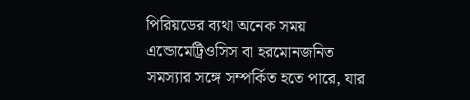পিরিয়ডের ব্যথা অনেক সময় এন্ডোমেট্রিওসিস বা হরমোনজনিত সমস্যার সঙ্গে সম্পর্কিত হতে পারে, যার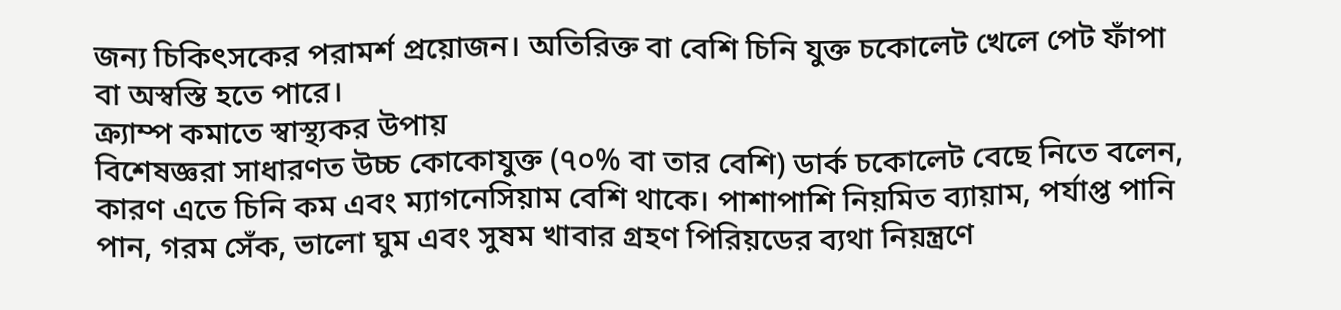জন্য চিকিৎসকের পরামর্শ প্রয়োজন। অতিরিক্ত বা বেশি চিনি যুক্ত চকোলেট খেলে পেট ফাঁপা বা অস্বস্তি হতে পারে।
ক্র্যাম্প কমাতে স্বাস্থ্যকর উপায়
বিশেষজ্ঞরা সাধারণত উচ্চ কোকোযুক্ত (৭০% বা তার বেশি) ডার্ক চকোলেট বেছে নিতে বলেন, কারণ এতে চিনি কম এবং ম্যাগনেসিয়াম বেশি থাকে। পাশাপাশি নিয়মিত ব্যায়াম, পর্যাপ্ত পানি পান, গরম সেঁক, ভালো ঘুম এবং সুষম খাবার গ্রহণ পিরিয়ডের ব্যথা নিয়ন্ত্রণে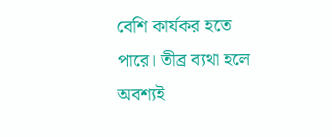বেশি কার্যকর হতে পারে। তীব্র ব্যথা হলে অবশ্যই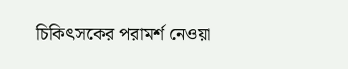চিকিৎসকের পরামর্শ নেওয়া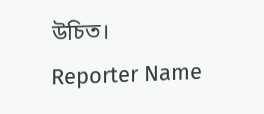উচিত।
Reporter Name